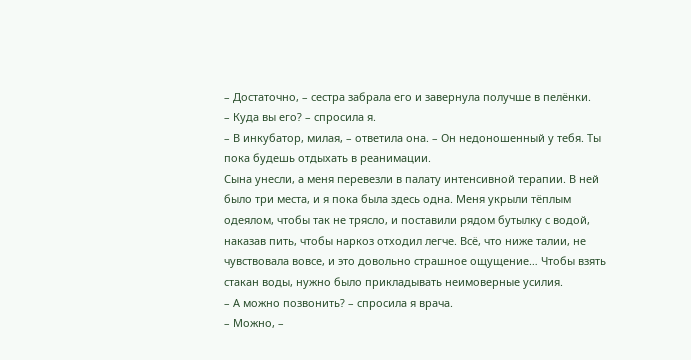– Достаточно, – сестра забрала его и завернула получше в пелёнки.
– Куда вы его? – спросила я.
– В инкубатор, милая, – ответила она. – Он недоношенный у тебя. Ты пока будешь отдыхать в реанимации.
Сына унесли, а меня перевезли в палату интенсивной терапии. В ней было три места, и я пока была здесь одна. Меня укрыли тёплым одеялом, чтобы так не трясло, и поставили рядом бутылку с водой, наказав пить, чтобы наркоз отходил легче. Всё, что ниже талии, не чувствовала вовсе, и это довольно страшное ощущение… Чтобы взять стакан воды, нужно было прикладывать неимоверные усилия.
– А можно позвонить? – спросила я врача.
– Можно, –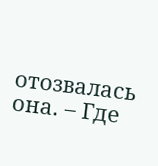отозвалась она. – Где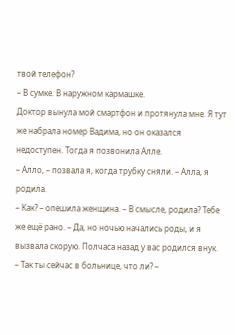твой телефон?
– В сумке. В наружном кармашке.
Доктор вынула мой смартфон и протянула мне. Я тут же набрала номер Вадима, но он оказался недоступен. Тогда я позвонила Алле.
– Алло, – позвала я, когда трубку сняли. – Алла, я родила.
– Как? – опешила женщина. – В смысле, родила? Тебе же ещё рано. – Да, но ночью начались роды, и я вызвала скорую. Полчаса назад у вас родился внук.
– Так ты сейчас в больнице, что ли? –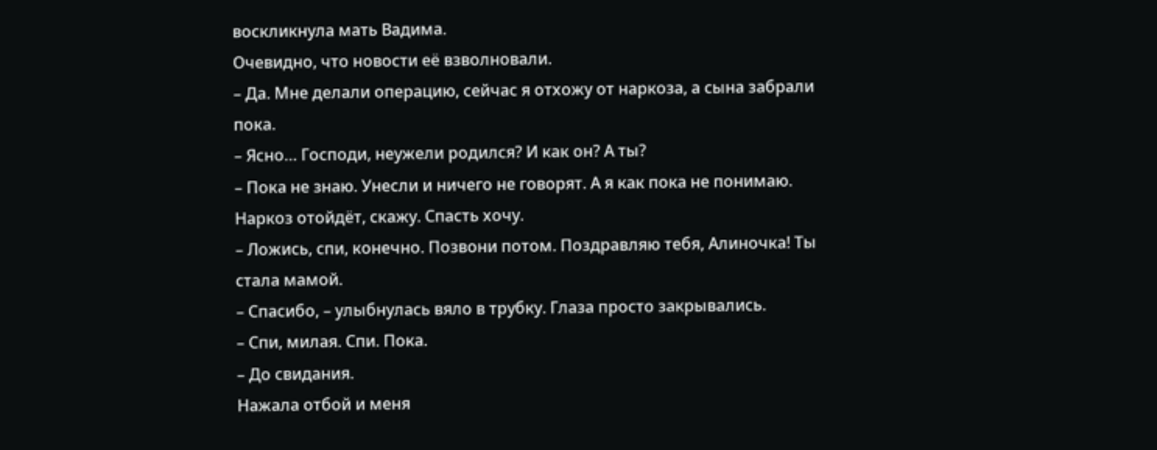воскликнула мать Вадима.
Очевидно, что новости её взволновали.
– Да. Мне делали операцию, сейчас я отхожу от наркоза, а сына забрали пока.
– Ясно… Господи, неужели родился? И как он? А ты?
– Пока не знаю. Унесли и ничего не говорят. А я как пока не понимаю. Наркоз отойдёт, скажу. Спасть хочу.
– Ложись, спи, конечно. Позвони потом. Поздравляю тебя, Алиночка! Ты стала мамой.
– Спасибо, – улыбнулась вяло в трубку. Глаза просто закрывались.
– Спи, милая. Спи. Пока.
– До свидания.
Нажала отбой и меня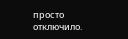просто отключило.